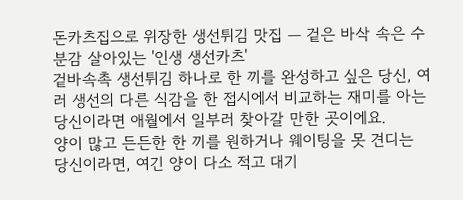돈카츠집으로 위장한 생선튀김 맛집 — 겉은 바삭 속은 수분감 살아있는 '인생 생선카츠'
겉바속촉 생선튀김 하나로 한 끼를 완성하고 싶은 당신, 여러 생선의 다른 식감을 한 접시에서 비교하는 재미를 아는 당신이라면 애월에서 일부러 찾아갈 만한 곳이에요.
양이 많고 든든한 한 끼를 원하거나 웨이팅을 못 견디는 당신이라면, 여긴 양이 다소 적고 대기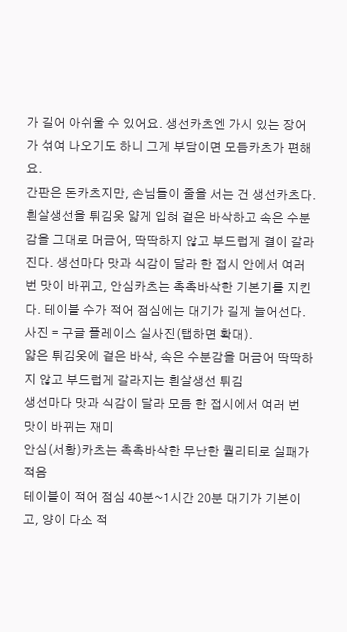가 길어 아쉬울 수 있어요. 생선카츠엔 가시 있는 장어가 섞여 나오기도 하니 그게 부담이면 모듬카츠가 편해요.
간판은 돈카츠지만, 손님들이 줄을 서는 건 생선카츠다. 흰살생선을 튀김옷 얇게 입혀 겉은 바삭하고 속은 수분감을 그대로 머금어, 딱딱하지 않고 부드럽게 결이 갈라진다. 생선마다 맛과 식감이 달라 한 접시 안에서 여러 번 맛이 바뀌고, 안심카츠는 촉촉바삭한 기본기를 지킨다. 테이블 수가 적어 점심에는 대기가 길게 늘어선다.
사진 = 구글 플레이스 실사진(탭하면 확대).
얇은 튀김옷에 겉은 바삭, 속은 수분감을 머금어 딱딱하지 않고 부드럽게 갈라지는 흰살생선 튀김
생선마다 맛과 식감이 달라 모듬 한 접시에서 여러 번 맛이 바뀌는 재미
안심(서황)카츠는 촉촉바삭한 무난한 퀄리티로 실패가 적음
테이블이 적어 점심 40분~1시간 20분 대기가 기본이고, 양이 다소 적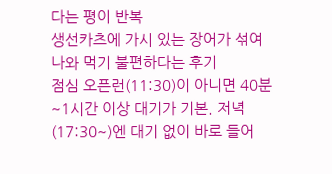다는 평이 반복
생선카츠에 가시 있는 장어가 섞여 나와 먹기 불편하다는 후기
점심 오픈런(11:30)이 아니면 40분~1시간 이상 대기가 기본. 저녁(17:30~)엔 대기 없이 바로 들어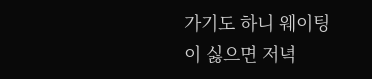가기도 하니 웨이팅이 싫으면 저녁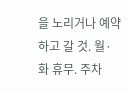을 노리거나 예약하고 갈 것. 월·화 휴무. 주차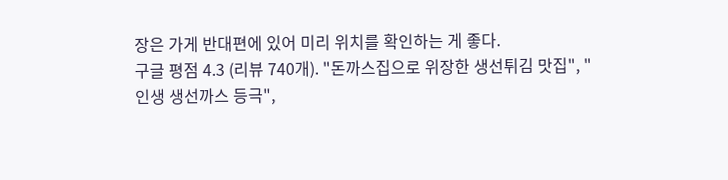장은 가게 반대편에 있어 미리 위치를 확인하는 게 좋다.
구글 평점 4.3 (리뷰 740개). "돈까스집으로 위장한 생선튀김 맛집", "인생 생선까스 등극",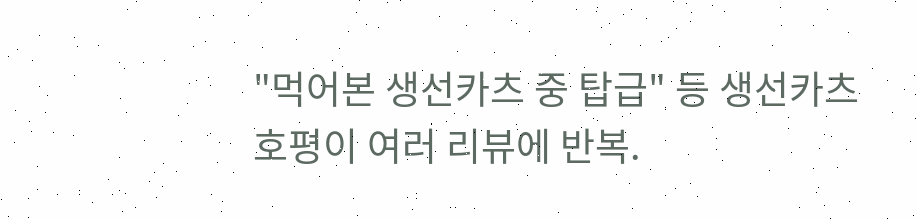"먹어본 생선카츠 중 탑급" 등 생선카츠 호평이 여러 리뷰에 반복.